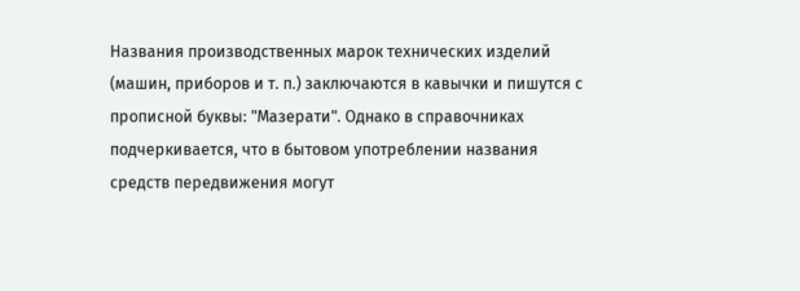Названия производственных марок технических изделий (машин, приборов и т. п.) заключаются в кавычки и пишутся с прописной буквы: "Мазерати". Однако в справочниках подчеркивается, что в бытовом употреблении названия средств передвижения могут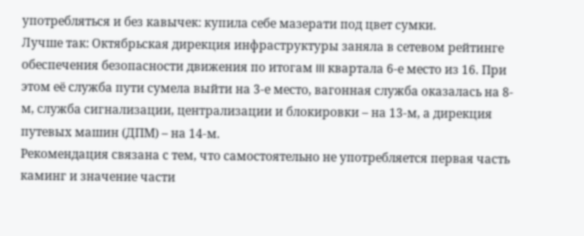употребляться и без кавычек: купила себе мазерати под цвет сумки.
Лучше так: Октябрьская дирекция инфраструктуры заняла в сетевом рейтинге обеспечения безопасности движения по итогам III квартала 6-е место из 16. При этом её служба пути сумела выйти на 3-е место, вагонная служба оказалась на 8-м, служба сигнализации, централизации и блокировки – на 13-м, а дирекция путевых машин (ДПМ) – на 14-м.
Рекомендация связана с тем, что самостоятельно не употребляется первая часть каминг и значение части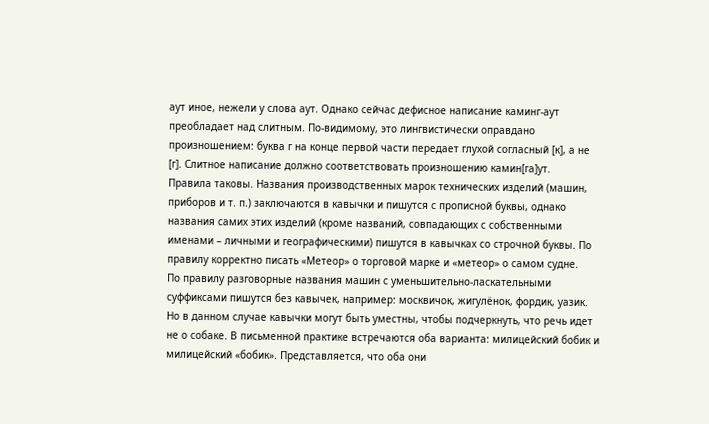аут иное, нежели у слова аут. Однако сейчас дефисное написание каминг-аут преобладает над слитным. По-видимому, это лингвистически оправдано произношением: буква г на конце первой части передает глухой согласный [к], а не [г]. Слитное написание должно соответствовать произношению камин[га]ут.
Правила таковы. Названия производственных марок технических изделий (машин, приборов и т. п.) заключаются в кавычки и пишутся с прописной буквы, однако названия самих этих изделий (кроме названий, совпадающих с собственными именами – личными и географическими) пишутся в кавычках со строчной буквы. По правилу корректно писать «Метеор» о торговой марке и «метеор» о самом судне.
По правилу разговорные названия машин с уменьшительно-ласкательными суффиксами пишутся без кавычек, например: москвичок, жигулёнок, фордик, уазик. Но в данном случае кавычки могут быть уместны, чтобы подчеркнуть, что речь идет не о собаке. В письменной практике встречаются оба варианта: милицейский бобик и милицейский «бобик». Представляется, что оба они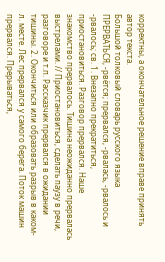корректны, а окончательное решение вправе принять автор текста.
Большой толковый словарь русского языка
ПРЕРВАТЬСЯ, -рвётся; прервался, -рвалась, -рвалось и -рвалось; св. 1. Внезапно прекратиться, приостановиться. Разговор прервался. Наше знакомство прервалось. Тишина неожиданно прервалась выстрелами. // Приостановиться, сделать паузу в речи, разговоре и т.п. Рассказчик прервался в ожидании тишины. 2. Окончиться или образовать разрыв в каком-л. месте. Лес прервался у самого берега. Поток машин прервался. Прерываться,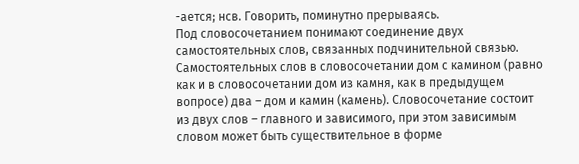-ается; нсв. Говорить, поминутно прерываясь.
Под словосочетанием понимают соединение двух самостоятельных слов, связанных подчинительной связью. Самостоятельных слов в словосочетании дом с камином (равно как и в словосочетании дом из камня, как в предыдущем вопросе) два – дом и камин (камень). Словосочетание состоит из двух слов – главного и зависимого, при этом зависимым словом может быть существительное в форме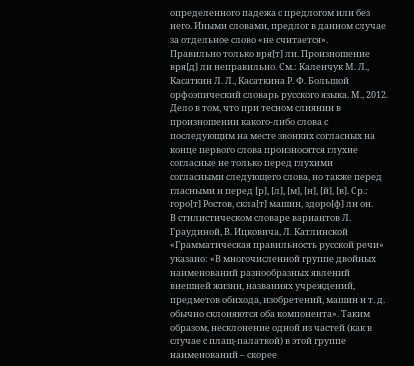определенного падежа с предлогом или без него. Иными словами, предлог в данном случае за отдельное слово «не считается».
Правильно только вря[т] ли. Произношение вря[д] ли неправильно. См.: Каленчук М. Л., Касаткин Л. Л., Касаткина Р. Ф. Большой орфоэпический словарь русского языка. М., 2012.
Дело в том, что при тесном слиянии в произношении какого-либо слова с последующим на месте звонких согласных на конце первого слова произносятся глухие согласные не только перед глухими согласными следующего слова, но также перед гласными и перед [р], [л], [м], [н], [й], [в]. Ср.: горо[т] Ростов, скла[т] машин, здоро[ф] ли он.
В стилистическом словаре вариантов Л. Граудиной, В. Ицковича, Л. Катлинской «Грамматическая правильность русской речи» указано: «В многочисленной группе двойных наименований разнообразных явлений внешней жизни, названиях учреждений, предметов обихода, изобретений, машин и т. д. обычно склоняются оба компонента». Таким образом, несклонение одной из частей (как в случае с плащ-палаткой) в этой группе наименований – скорее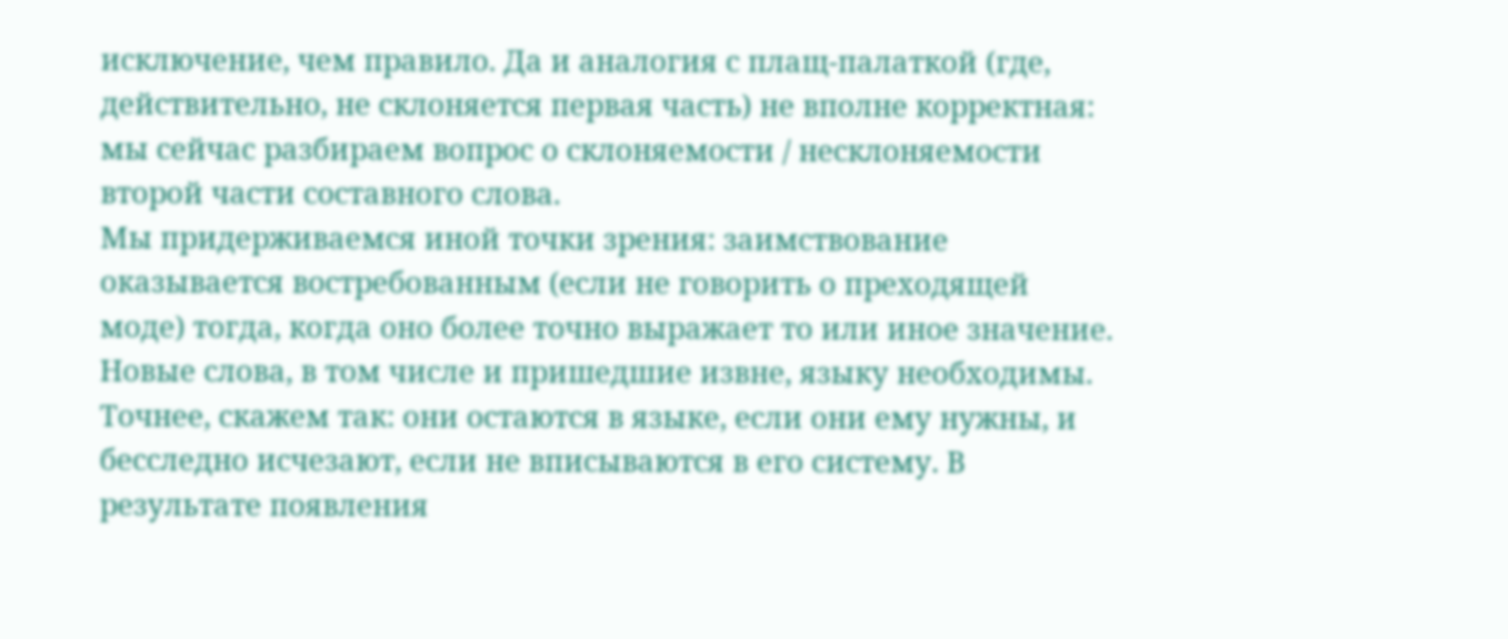исключение, чем правило. Да и аналогия с плащ-палаткой (где, действительно, не склоняется первая часть) не вполне корректная: мы сейчас разбираем вопрос о склоняемости / несклоняемости второй части составного слова.
Мы придерживаемся иной точки зрения: заимствование оказывается востребованным (если не говорить о преходящей моде) тогда, когда оно более точно выражает то или иное значение. Новые слова, в том числе и пришедшие извне, языку необходимы. Точнее, скажем так: они остаются в языке, если они ему нужны, и бесследно исчезают, если не вписываются в его систему. В результате появления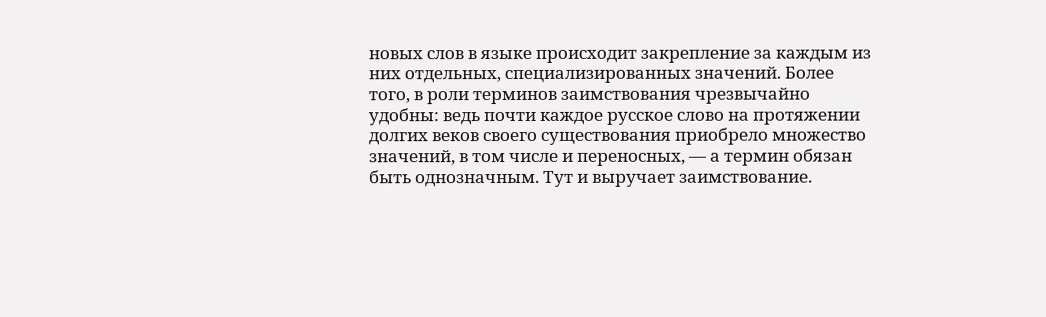новых слов в языке происходит закрепление за каждым из них отдельных, специализированных значений. Более того, в роли терминов заимствования чрезвычайно удобны: ведь почти каждое русское слово на протяжении долгих веков своего существования приобрело множество значений, в том числе и переносных, — а термин обязан быть однозначным. Тут и выручает заимствование.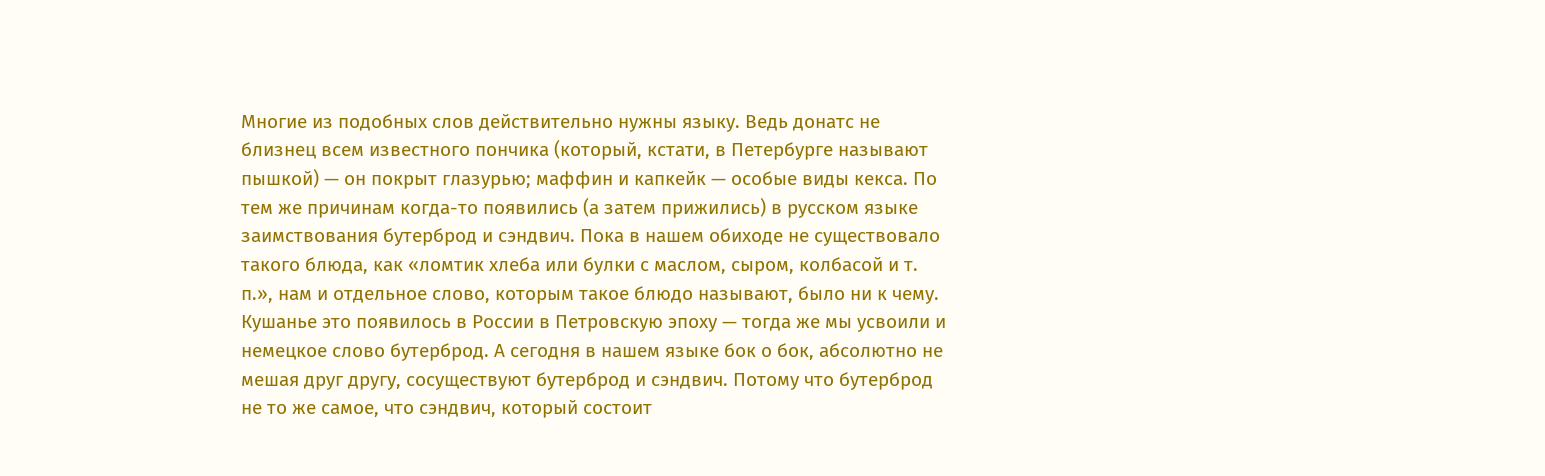Многие из подобных слов действительно нужны языку. Ведь донатс не близнец всем известного пончика (который, кстати, в Петербурге называют пышкой) — он покрыт глазурью; маффин и капкейк — особые виды кекса. По тем же причинам когда-то появились (а затем прижились) в русском языке заимствования бутерброд и сэндвич. Пока в нашем обиходе не существовало такого блюда, как «ломтик хлеба или булки с маслом, сыром, колбасой и т. п.», нам и отдельное слово, которым такое блюдо называют, было ни к чему. Кушанье это появилось в России в Петровскую эпоху — тогда же мы усвоили и немецкое слово бутерброд. А сегодня в нашем языке бок о бок, абсолютно не мешая друг другу, сосуществуют бутерброд и сэндвич. Потому что бутерброд не то же самое, что сэндвич, который состоит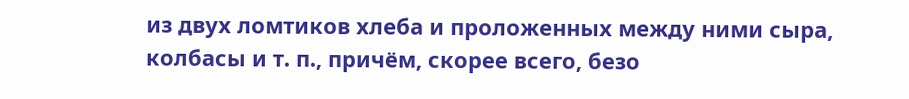из двух ломтиков хлеба и проложенных между ними сыра, колбасы и т. п., причём, скорее всего, безо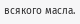всякого масла.